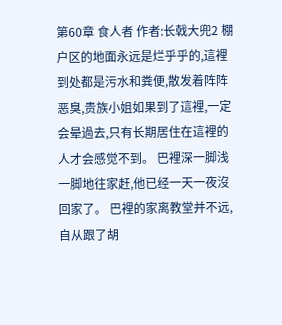第60章 食人者 作者:长戟大兜2 棚户区的地面永远是烂乎乎的,這裡到处都是污水和粪便,散发着阵阵恶臭,贵族小姐如果到了這裡,一定会晕過去,只有长期居住在這裡的人才会感觉不到。 巴裡深一脚浅一脚地往家赶,他已经一天一夜沒回家了。 巴裡的家离教堂并不远,自从跟了胡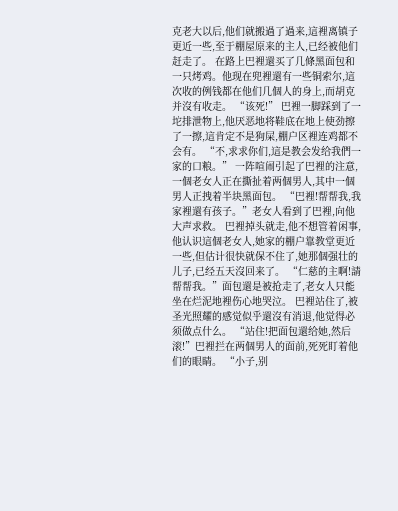克老大以后,他们就搬過了過来,這裡离镇子更近一些,至于棚屋原来的主人,已经被他们赶走了。 在路上巴裡還买了几條黑面包和一只烤鸡。他现在兜裡還有一些铜索尔,這次收的例钱都在他们几個人的身上,而胡克并沒有收走。 “该死!” 巴裡一脚踩到了一坨排泄物上,他厌恶地将鞋底在地上使劲擦了一擦,這肯定不是狗屎,棚户区裡连鸡都不会有。 “不,求求你们,這是教会发给我們一家的口粮。” 一阵喧闹引起了巴裡的注意,一個老女人正在撕扯着两個男人,其中一個男人正拽着半块黑面包。 “巴裡!帮帮我,我家裡還有孩子。”老女人看到了巴裡,向他大声求救。 巴裡掉头就走,他不想管着闲事,他认识這個老女人,她家的棚户靠教堂更近一些,但估计很快就保不住了,她那個强壮的儿子,已经五天沒回来了。 “仁慈的主啊!請帮帮我。”面包還是被抢走了,老女人只能坐在烂泥地裡伤心地哭泣。 巴裡站住了,被圣光照耀的感觉似乎還沒有消退,他觉得必须做点什么。 “站住!把面包還给她,然后滚!”巴裡拦在两個男人的面前,死死盯着他们的眼睛。 “小子,别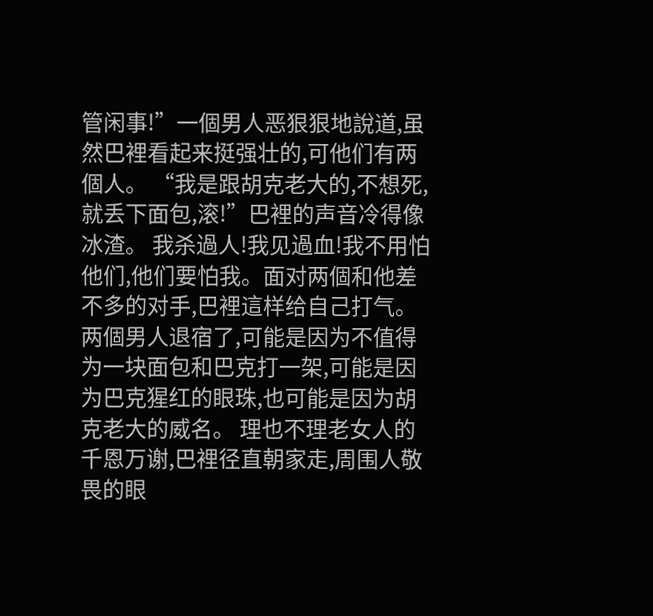管闲事!”一個男人恶狠狠地說道,虽然巴裡看起来挺强壮的,可他们有两個人。 “我是跟胡克老大的,不想死,就丢下面包,滚!”巴裡的声音冷得像冰渣。 我杀過人!我见過血!我不用怕他们,他们要怕我。面对两個和他差不多的对手,巴裡這样给自己打气。 两個男人退宿了,可能是因为不值得为一块面包和巴克打一架,可能是因为巴克猩红的眼珠,也可能是因为胡克老大的威名。 理也不理老女人的千恩万谢,巴裡径直朝家走,周围人敬畏的眼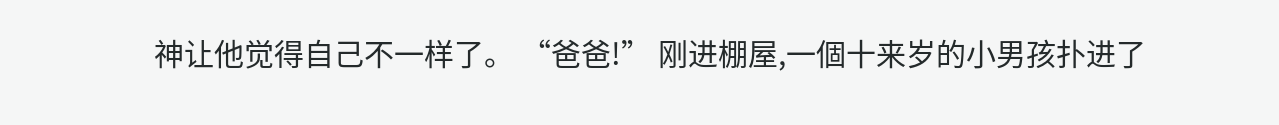神让他觉得自己不一样了。 “爸爸!” 刚进棚屋,一個十来岁的小男孩扑进了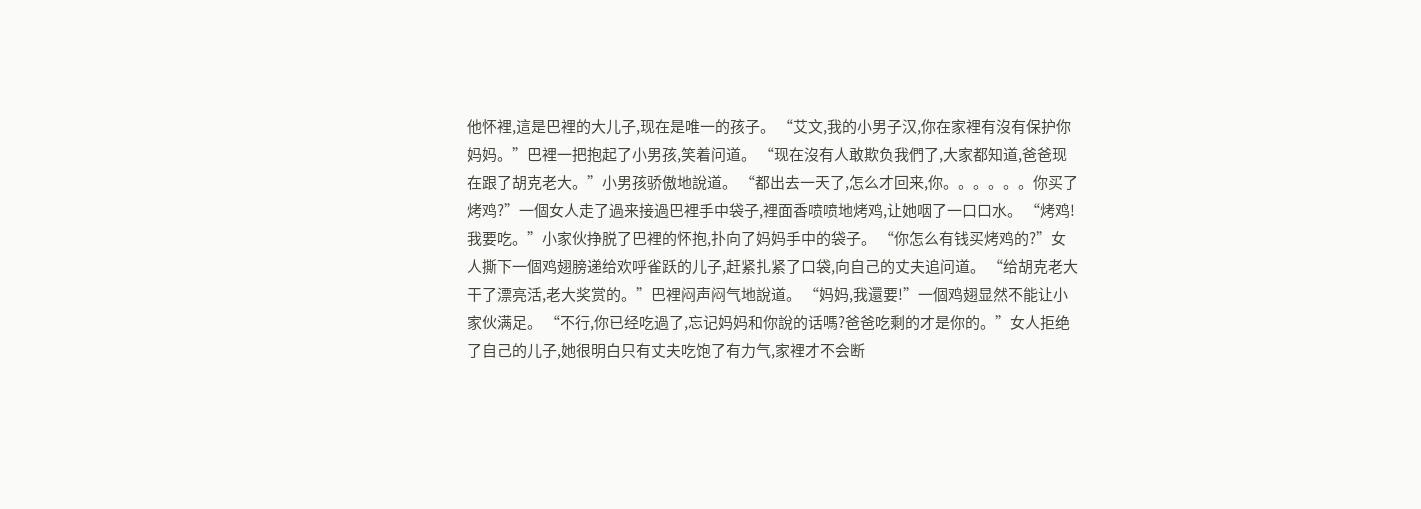他怀裡,這是巴裡的大儿子,现在是唯一的孩子。 “艾文,我的小男子汉,你在家裡有沒有保护你妈妈。”巴裡一把抱起了小男孩,笑着问道。 “现在沒有人敢欺负我們了,大家都知道,爸爸现在跟了胡克老大。”小男孩骄傲地說道。 “都出去一天了,怎么才回来,你。。。。。。你买了烤鸡?”一個女人走了過来接過巴裡手中袋子,裡面香喷喷地烤鸡,让她咽了一口口水。 “烤鸡!我要吃。”小家伙挣脱了巴裡的怀抱,扑向了妈妈手中的袋子。 “你怎么有钱买烤鸡的?”女人撕下一個鸡翅膀递给欢呼雀跃的儿子,赶紧扎紧了口袋,向自己的丈夫追问道。 “给胡克老大干了漂亮活,老大奖赏的。”巴裡闷声闷气地說道。 “妈妈,我還要!”一個鸡翅显然不能让小家伙满足。 “不行,你已经吃過了,忘记妈妈和你說的话嗎?爸爸吃剩的才是你的。”女人拒绝了自己的儿子,她很明白只有丈夫吃饱了有力气,家裡才不会断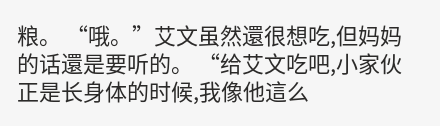粮。 “哦。”艾文虽然還很想吃,但妈妈的话還是要听的。 “给艾文吃吧,小家伙正是长身体的时候,我像他這么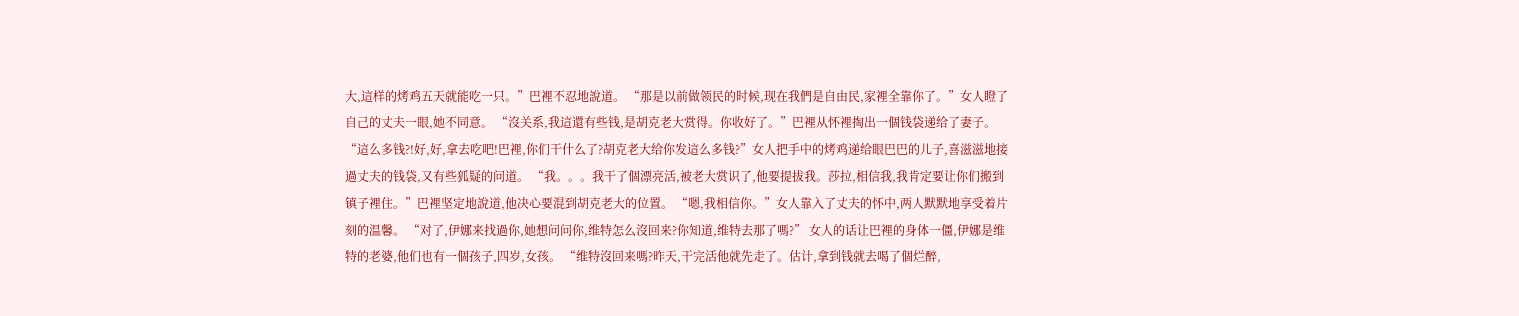大,這样的烤鸡五天就能吃一只。”巴裡不忍地說道。 “那是以前做领民的时候,现在我們是自由民,家裡全靠你了。”女人瞪了自己的丈夫一眼,她不同意。 “沒关系,我這還有些钱,是胡克老大赏得。你收好了。”巴裡从怀裡掏出一個钱袋递给了妻子。 “這么多钱?!好,好,拿去吃吧!巴裡,你们干什么了?胡克老大给你发這么多钱?”女人把手中的烤鸡递给眼巴巴的儿子,喜滋滋地接過丈夫的钱袋,又有些狐疑的问道。 “我。。。我干了個漂亮活,被老大赏识了,他要提拔我。莎拉,相信我,我肯定要让你们搬到镇子裡住。”巴裡坚定地說道,他决心要混到胡克老大的位置。 “嗯,我相信你。”女人靠入了丈夫的怀中,两人默默地享受着片刻的温馨。 “对了,伊娜来找過你,她想问问你,维特怎么沒回来?你知道,维特去那了嗎?” 女人的话让巴裡的身体一僵,伊娜是维特的老婆,他们也有一個孩子,四岁,女孩。 “维特沒回来嗎?昨天,干完活他就先走了。估计,拿到钱就去喝了個烂醉,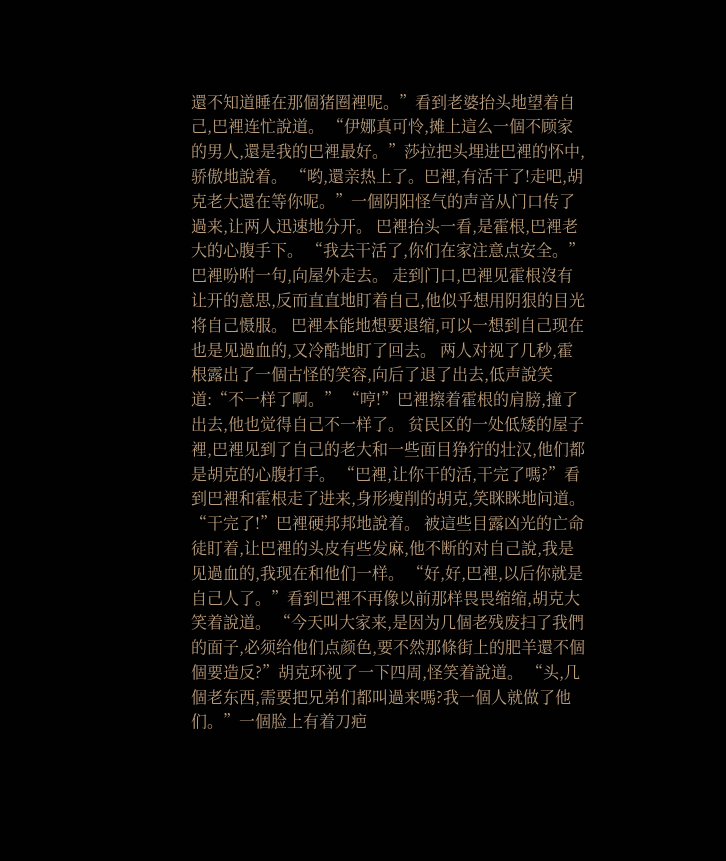還不知道睡在那個猪圈裡呢。”看到老婆抬头地望着自己,巴裡连忙說道。 “伊娜真可怜,摊上這么一個不顾家的男人,還是我的巴裡最好。”莎拉把头埋进巴裡的怀中,骄傲地說着。 “哟,還亲热上了。巴裡,有活干了!走吧,胡克老大還在等你呢。”一個阴阳怪气的声音从门口传了過来,让两人迅速地分开。 巴裡抬头一看,是霍根,巴裡老大的心腹手下。 “我去干活了,你们在家注意点安全。”巴裡吩咐一句,向屋外走去。 走到门口,巴裡见霍根沒有让开的意思,反而直直地盯着自己,他似乎想用阴狠的目光将自己慑服。 巴裡本能地想要退缩,可以一想到自己现在也是见過血的,又冷酷地盯了回去。 两人对视了几秒,霍根露出了一個古怪的笑容,向后了退了出去,低声說笑道:“不一样了啊。” “哼!”巴裡擦着霍根的肩膀,撞了出去,他也觉得自己不一样了。 贫民区的一处低矮的屋子裡,巴裡见到了自己的老大和一些面目狰狞的壮汉,他们都是胡克的心腹打手。 “巴裡,让你干的活,干完了嗎?”看到巴裡和霍根走了进来,身形瘦削的胡克,笑眯眯地问道。 “干完了!”巴裡硬邦邦地說着。 被這些目露凶光的亡命徒盯着,让巴裡的头皮有些发麻,他不断的对自己說,我是见過血的,我现在和他们一样。 “好,好,巴裡,以后你就是自己人了。”看到巴裡不再像以前那样畏畏缩缩,胡克大笑着說道。 “今天叫大家来,是因为几個老残废扫了我們的面子,必须给他们点颜色,要不然那條街上的肥羊還不個個要造反?”胡克环视了一下四周,怪笑着說道。 “头,几個老东西,需要把兄弟们都叫過来嗎?我一個人就做了他们。”一個脸上有着刀疤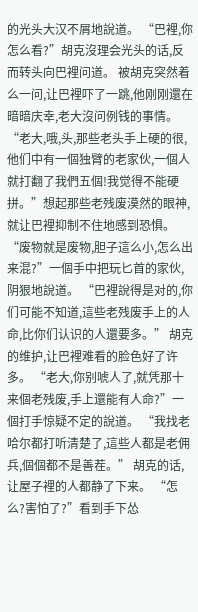的光头大汉不屑地說道。 “巴裡,你怎么看?”胡克沒理会光头的话,反而转头向巴裡问道。 被胡克突然着么一问,让巴裡吓了一跳,他刚刚還在暗暗庆幸,老大沒问例钱的事情。 “老大,哦,头,那些老头手上硬的很,他们中有一個独臂的老家伙,一個人就打翻了我們五個!我觉得不能硬拼。”想起那些老残废漠然的眼神,就让巴裡抑制不住地感到恐惧。 “废物就是废物,胆子這么小,怎么出来混?”一個手中把玩匕首的家伙,阴狠地說道。 “巴裡說得是对的,你们可能不知道,這些老残废手上的人命,比你们认识的人還要多。” 胡克的维护,让巴裡难看的脸色好了许多。 “老大,你别唬人了,就凭那十来個老残废,手上還能有人命?”一個打手惊疑不定的說道。 “我找老哈尔都打听清楚了,這些人都是老佣兵,個個都不是善茬。” 胡克的话,让屋子裡的人都静了下来。 “怎么?害怕了?”看到手下怂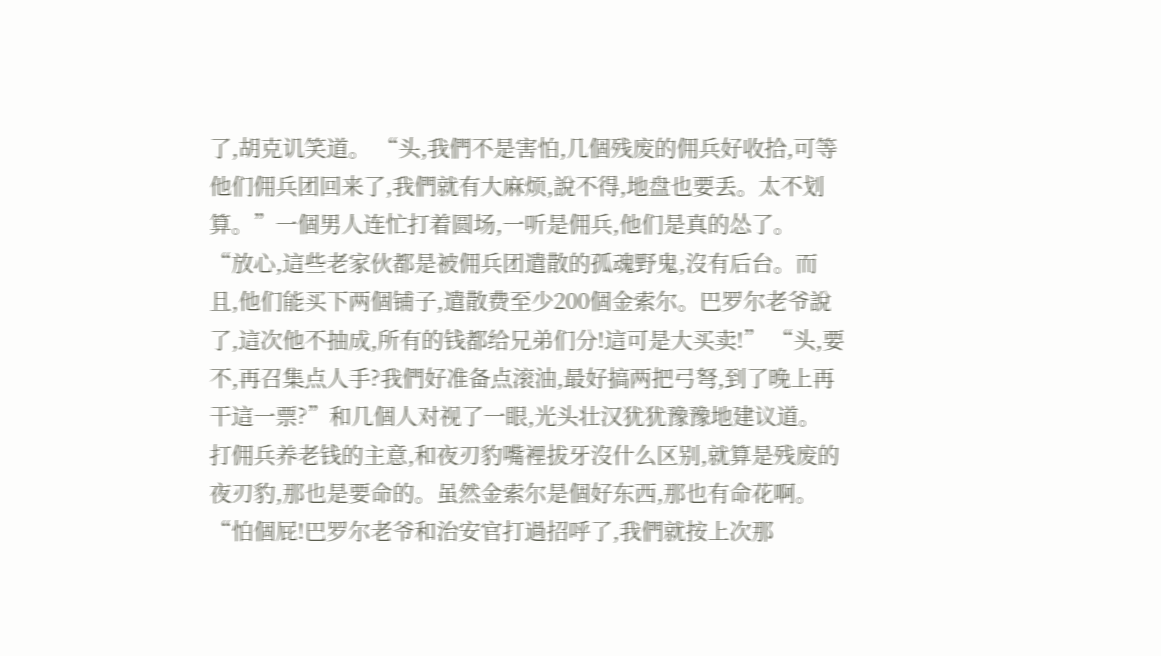了,胡克讥笑道。 “头,我們不是害怕,几個残废的佣兵好收拾,可等他们佣兵团回来了,我們就有大麻烦,說不得,地盘也要丢。太不划算。”一個男人连忙打着圆场,一听是佣兵,他们是真的怂了。 “放心,這些老家伙都是被佣兵团遣散的孤魂野鬼,沒有后台。而且,他们能买下两個铺子,遣散费至少200個金索尔。巴罗尔老爷說了,這次他不抽成,所有的钱都给兄弟们分!這可是大买卖!” “头,要不,再召集点人手?我們好准备点滚油,最好搞两把弓弩,到了晚上再干這一票?”和几個人对视了一眼,光头壮汉犹犹豫豫地建议道。 打佣兵养老钱的主意,和夜刃豹嘴裡拔牙沒什么区别,就算是残废的夜刃豹,那也是要命的。虽然金索尔是個好东西,那也有命花啊。 “怕個屁!巴罗尔老爷和治安官打過招呼了,我們就按上次那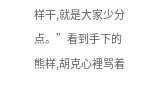样干,就是大家少分点。”看到手下的熊样,胡克心裡骂着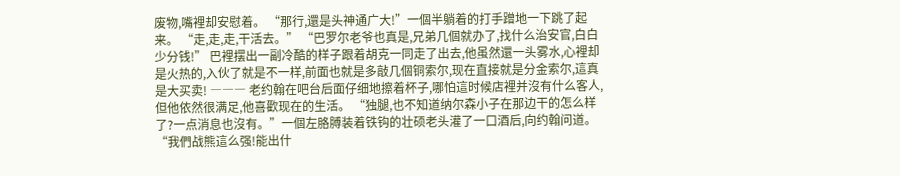废物,嘴裡却安慰着。 “那行,還是头神通广大!”一個半躺着的打手蹭地一下跳了起来。 “走,走,走,干活去。” “巴罗尔老爷也真是,兄弟几個就办了,找什么治安官,白白少分钱!” 巴裡摆出一副冷酷的样子跟着胡克一同走了出去,他虽然還一头雾水,心裡却是火热的,入伙了就是不一样,前面也就是多敲几個铜索尔,现在直接就是分金索尔,這真是大买卖! ――― 老约翰在吧台后面仔细地擦着杯子,哪怕這时候店裡并沒有什么客人,但他依然很满足,他喜歡现在的生活。 “独腿,也不知道纳尔森小子在那边干的怎么样了?一点消息也沒有。”一個左胳膊装着铁钩的壮硕老头灌了一口酒后,向约翰问道。 “我們战熊這么强!能出什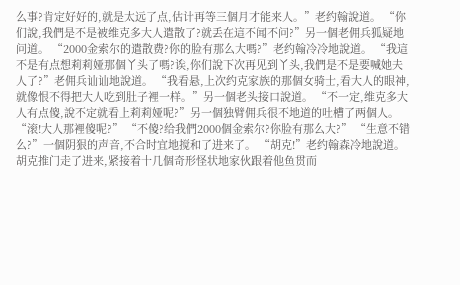么事?肯定好好的,就是太远了点,估计再等三個月才能来人。”老约翰說道。 “你们說,我們是不是被维克多大人遣散了?就丢在這不闻不问?”另一個老佣兵狐疑地问道。 “2000金索尔的遣散费?你的脸有那么大嗎?”老约翰冷冷地說道。 “我這不是有点想莉莉娅那個丫头了嗎?诶,你们說下次再见到丫头,我們是不是要喊她夫人了?”老佣兵讪讪地說道。 “我看悬,上次约克家族的那個女骑士,看大人的眼神,就像恨不得把大人吃到肚子裡一样。”另一個老头接口說道。 “不一定,维克多大人有点傻,說不定就看上莉莉娅呢?”另一個独臂佣兵很不地道的吐槽了两個人。 “滚!大人那裡傻呢?” “不傻?给我們2000個金索尔?你脸有那么大?” “生意不错么?”一個阴狠的声音,不合时宜地搅和了进来了。 “胡克!”老约翰森冷地說道。 胡克推门走了进来,紧接着十几個奇形怪状地家伙跟着他鱼贯而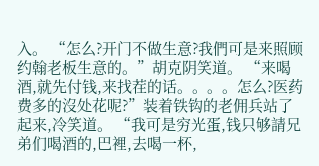入。 “怎么?开门不做生意?我們可是来照顾约翰老板生意的。”胡克阴笑道。 “来喝酒,就先付钱,来找茬的话。。。。怎么?医药费多的沒处花呢?”装着铁钩的老佣兵站了起来,冷笑道。 “我可是穷光蛋,钱只够請兄弟们喝酒的,巴裡,去喝一杯,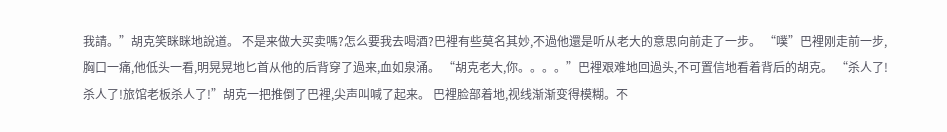我請。”胡克笑眯眯地說道。 不是来做大买卖嗎?怎么要我去喝酒?巴裡有些莫名其妙,不過他還是听从老大的意思向前走了一步。 “噗”巴裡刚走前一步,胸口一痛,他低头一看,明晃晃地匕首从他的后背穿了過来,血如泉涌。 “胡克老大,你。。。。”巴裡艰难地回過头,不可置信地看着背后的胡克。 “杀人了!杀人了!旅馆老板杀人了!”胡克一把推倒了巴裡,尖声叫喊了起来。 巴裡脸部着地,视线渐渐变得模糊。不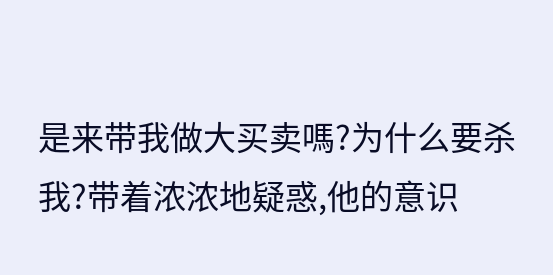是来带我做大买卖嗎?为什么要杀我?带着浓浓地疑惑,他的意识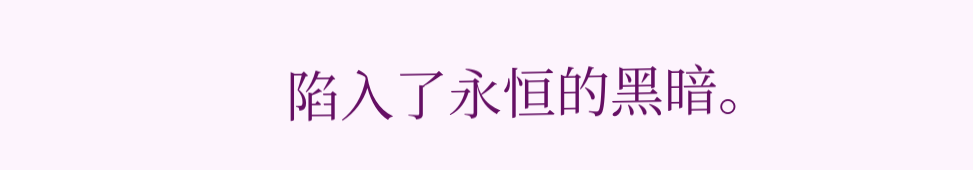陷入了永恒的黑暗。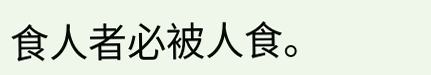食人者必被人食。